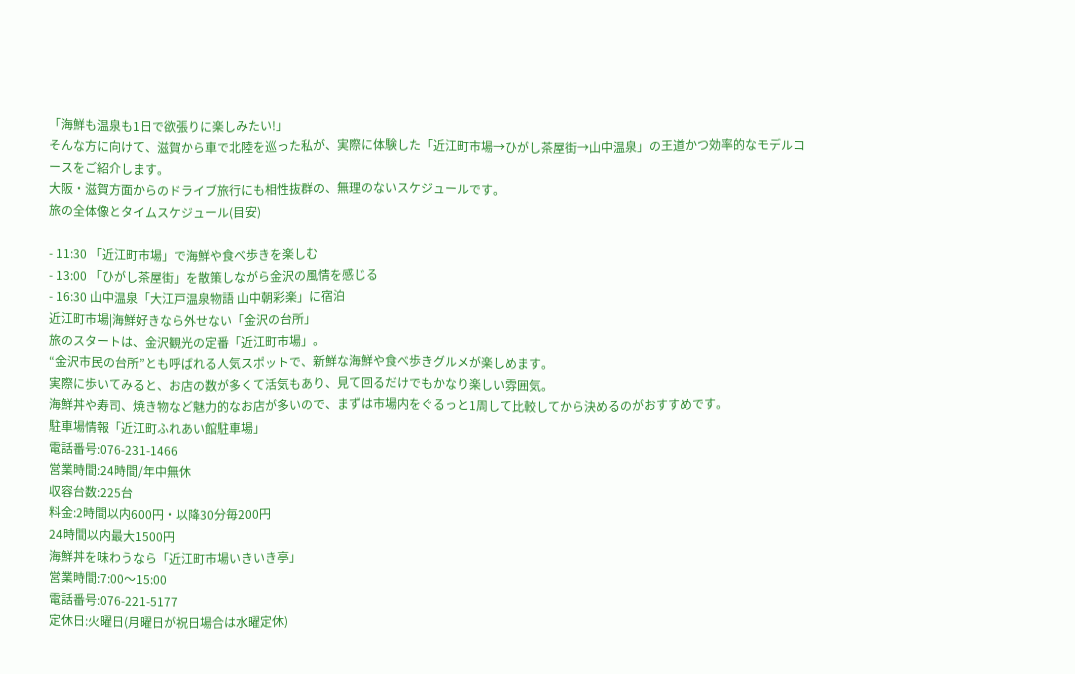「海鮮も温泉も1日で欲張りに楽しみたい!」
そんな方に向けて、滋賀から車で北陸を巡った私が、実際に体験した「近江町市場→ひがし茶屋街→山中温泉」の王道かつ効率的なモデルコースをご紹介します。
大阪・滋賀方面からのドライブ旅行にも相性抜群の、無理のないスケジュールです。
旅の全体像とタイムスケジュール(目安)

- 11:30 「近江町市場」で海鮮や食べ歩きを楽しむ
- 13:00 「ひがし茶屋街」を散策しながら金沢の風情を感じる
- 16:30 山中温泉「大江戸温泉物語 山中朝彩楽」に宿泊
近江町市場|海鮮好きなら外せない「金沢の台所」
旅のスタートは、金沢観光の定番「近江町市場」。
“金沢市民の台所”とも呼ばれる人気スポットで、新鮮な海鮮や食べ歩きグルメが楽しめます。
実際に歩いてみると、お店の数が多くて活気もあり、見て回るだけでもかなり楽しい雰囲気。
海鮮丼や寿司、焼き物など魅力的なお店が多いので、まずは市場内をぐるっと1周して比較してから決めるのがおすすめです。
駐車場情報「近江町ふれあい館駐車場」
電話番号:076-231-1466
営業時間:24時間/年中無休
収容台数:225台
料金:2時間以内600円・以降30分毎200円
24時間以内最大1500円
海鮮丼を味わうなら「近江町市場いきいき亭」
営業時間:7:00〜15:00
電話番号:076-221-5177
定休日:火曜日(月曜日が祝日場合は水曜定休)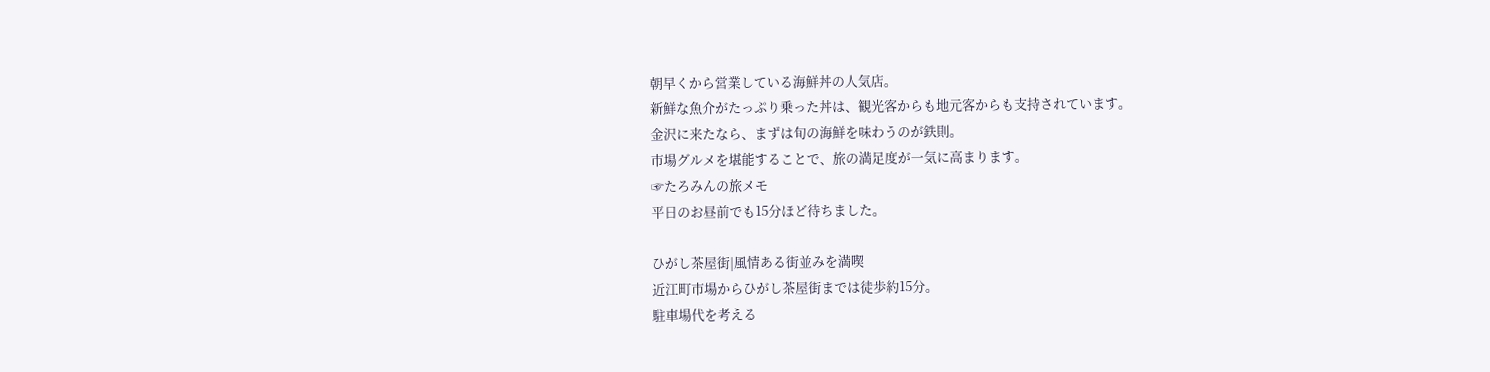朝早くから営業している海鮮丼の人気店。
新鮮な魚介がたっぷり乗った丼は、観光客からも地元客からも支持されています。
金沢に来たなら、まずは旬の海鮮を味わうのが鉄則。
市場グルメを堪能することで、旅の満足度が一気に高まります。
☞たろみんの旅メモ
平日のお昼前でも15分ほど待ちました。

ひがし茶屋街|風情ある街並みを満喫
近江町市場からひがし茶屋街までは徒歩約15分。
駐車場代を考える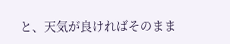と、天気が良ければそのまま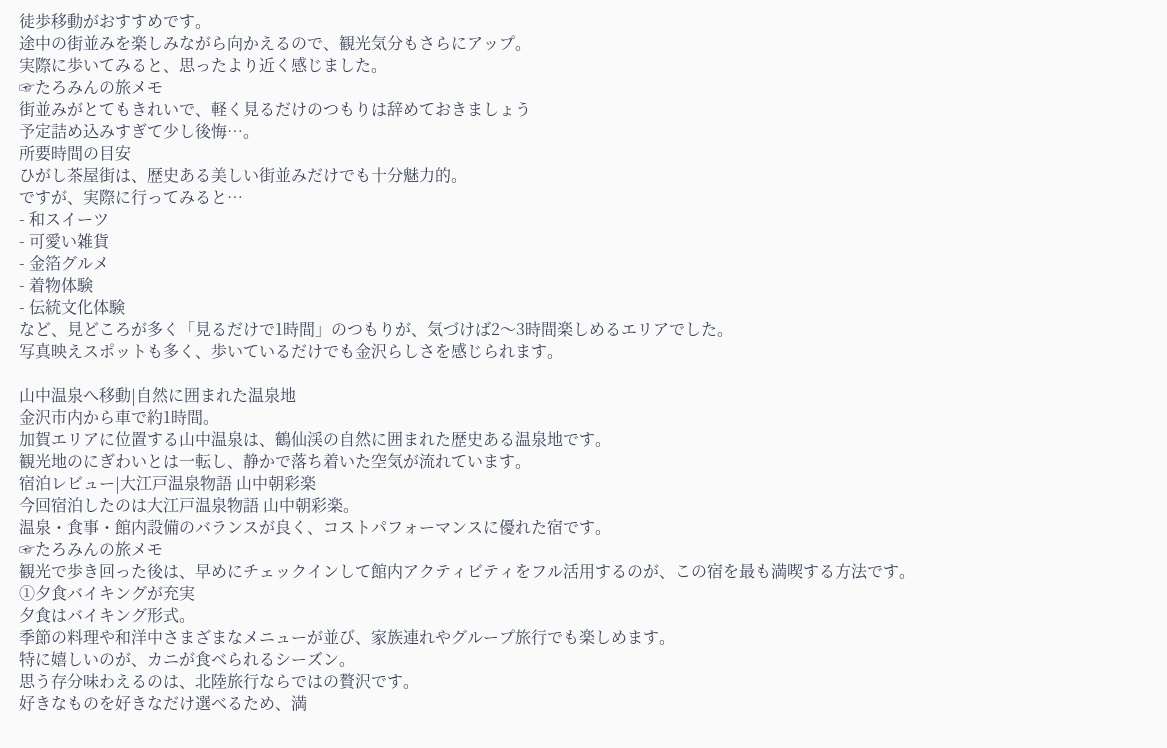徒歩移動がおすすめです。
途中の街並みを楽しみながら向かえるので、観光気分もさらにアップ。
実際に歩いてみると、思ったより近く感じました。
☞たろみんの旅メモ
街並みがとてもきれいで、軽く見るだけのつもりは辞めておきましょう
予定詰め込みすぎて少し後悔…。
所要時間の目安
ひがし茶屋街は、歴史ある美しい街並みだけでも十分魅力的。
ですが、実際に行ってみると…
- 和スイーツ
- 可愛い雑貨
- 金箔グルメ
- 着物体験
- 伝統文化体験
など、見どころが多く「見るだけで1時間」のつもりが、気づけば2〜3時間楽しめるエリアでした。
写真映えスポットも多く、歩いているだけでも金沢らしさを感じられます。

山中温泉へ移動|自然に囲まれた温泉地
金沢市内から車で約1時間。
加賀エリアに位置する山中温泉は、鶴仙渓の自然に囲まれた歴史ある温泉地です。
観光地のにぎわいとは一転し、静かで落ち着いた空気が流れています。
宿泊レビュー|大江戸温泉物語 山中朝彩楽
今回宿泊したのは大江戸温泉物語 山中朝彩楽。
温泉・食事・館内設備のバランスが良く、コストパフォーマンスに優れた宿です。
☞たろみんの旅メモ
観光で歩き回った後は、早めにチェックインして館内アクティビティをフル活用するのが、この宿を最も満喫する方法です。
①夕食バイキングが充実
夕食はバイキング形式。
季節の料理や和洋中さまざまなメニューが並び、家族連れやグループ旅行でも楽しめます。
特に嬉しいのが、カニが食べられるシーズン。
思う存分味わえるのは、北陸旅行ならではの贅沢です。
好きなものを好きなだけ選べるため、満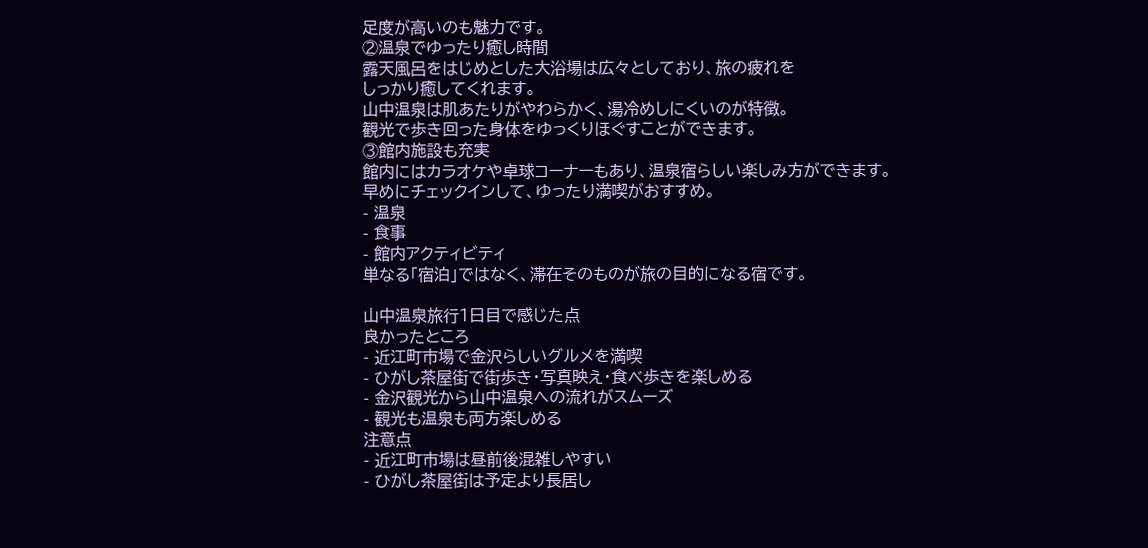足度が高いのも魅力です。
②温泉でゆったり癒し時間
露天風呂をはじめとした大浴場は広々としており、旅の疲れを
しっかり癒してくれます。
山中温泉は肌あたりがやわらかく、湯冷めしにくいのが特徴。
観光で歩き回った身体をゆっくりほぐすことができます。
③館内施設も充実
館内にはカラオケや卓球コーナーもあり、温泉宿らしい楽しみ方ができます。
早めにチェックインして、ゆったり満喫がおすすめ。
- 温泉
- 食事
- 館内アクティビティ
単なる「宿泊」ではなく、滞在そのものが旅の目的になる宿です。

山中温泉旅行1日目で感じた点
良かったところ
- 近江町市場で金沢らしいグルメを満喫
- ひがし茶屋街で街歩き・写真映え・食べ歩きを楽しめる
- 金沢観光から山中温泉への流れがスムーズ
- 観光も温泉も両方楽しめる
注意点
- 近江町市場は昼前後混雑しやすい
- ひがし茶屋街は予定より長居し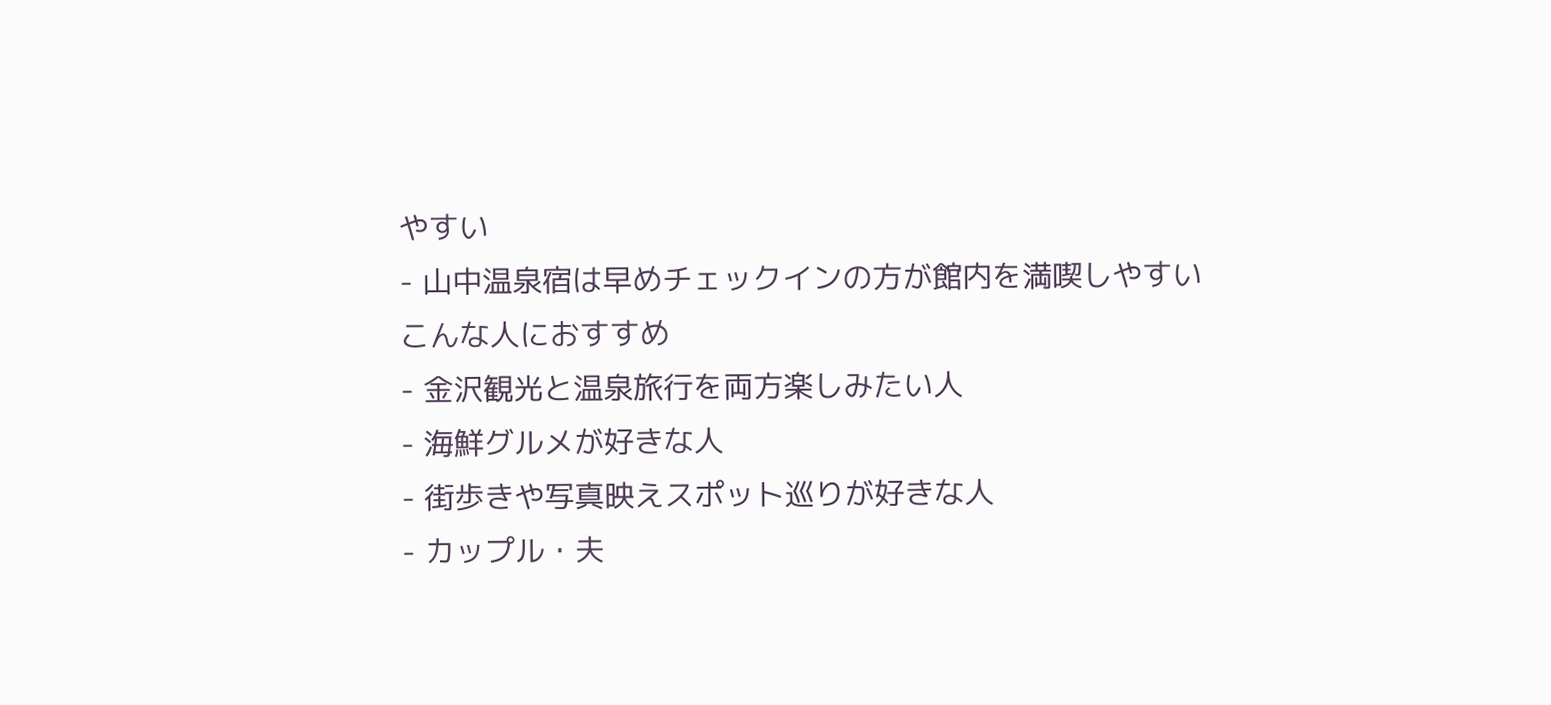やすい
- 山中温泉宿は早めチェックインの方が館内を満喫しやすい
こんな人におすすめ
- 金沢観光と温泉旅行を両方楽しみたい人
- 海鮮グルメが好きな人
- 街歩きや写真映えスポット巡りが好きな人
- カップル・夫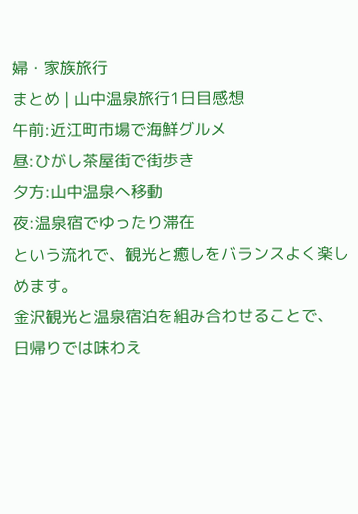婦・家族旅行
まとめ | 山中温泉旅行1日目感想
午前:近江町市場で海鮮グルメ
昼:ひがし茶屋街で街歩き
夕方:山中温泉へ移動
夜:温泉宿でゆったり滞在
という流れで、観光と癒しをバランスよく楽しめます。
金沢観光と温泉宿泊を組み合わせることで、
日帰りでは味わえ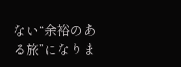ない“余裕のある旅”になりま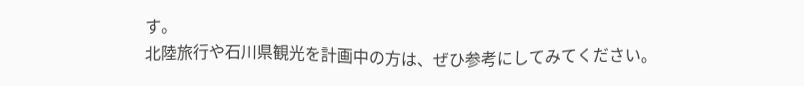す。
北陸旅行や石川県観光を計画中の方は、ぜひ参考にしてみてください。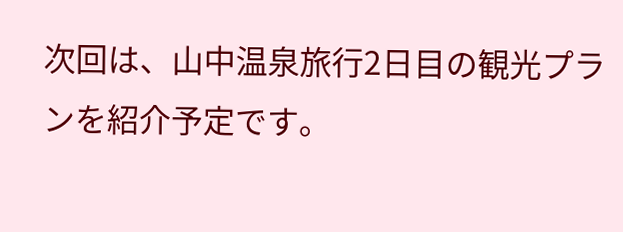次回は、山中温泉旅行2日目の観光プランを紹介予定です。